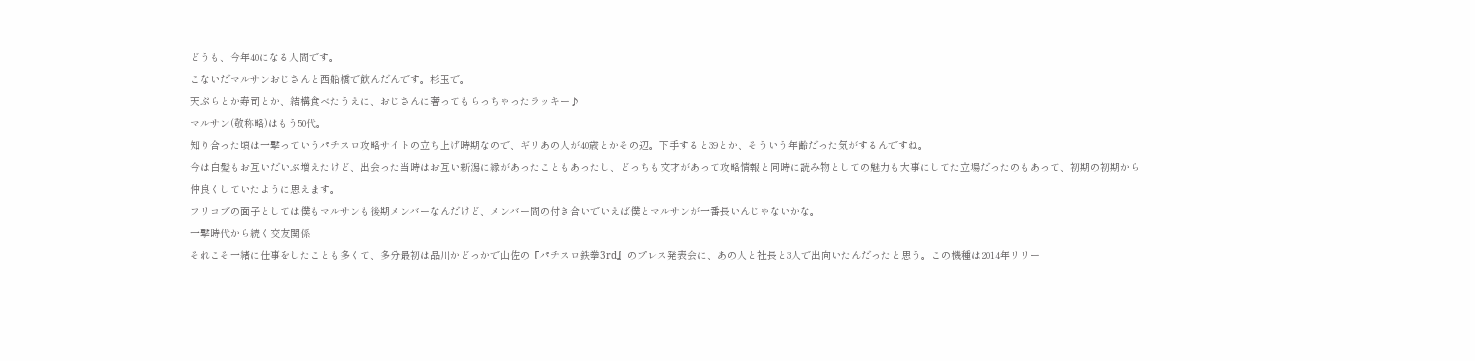どうも、今年40になる人間です。
こないだマルサンおじさんと西船橋で飲んだんです。杉玉で。
天ぷらとか寿司とか、結構食べたうえに、おじさんに奢ってもらっちゃったラッキー♪
マルサン(敬称略)はもう50代。
知り合った頃は一撃っていうパチスロ攻略サイトの立ち上げ時期なので、ギリあの人が40歳とかその辺。下手すると39とか、そういう年齢だった気がするんですね。
今は白髪もお互いだいぶ増えたけど、出会った当時はお互い新潟に縁があったこともあったし、どっちも文才があって攻略情報と同時に読み物としての魅力も大事にしてた立場だったのもあって、初期の初期から仲良くしていたように思えます。
フリコブの面子としては僕もマルサンも後期メンバーなんだけど、メンバー間の付き合いでいえば僕とマルサンが一番長いんじゃないかな。
一撃時代から続く交友関係
それこそ一緒に仕事をしたことも多くて、多分最初は品川かどっかで山佐の『パチスロ鉄拳3rd』のプレス発表会に、あの人と社長と3人で出向いたんだったと思う。この機種は2014年リリー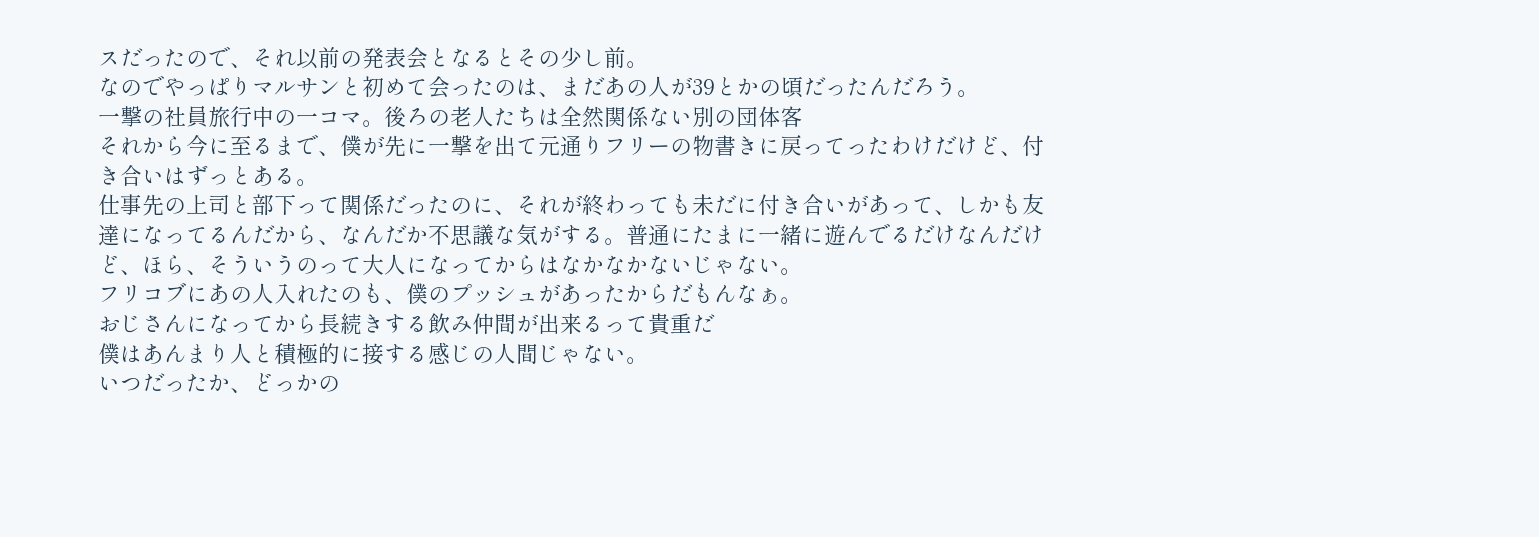スだったので、それ以前の発表会となるとその少し前。
なのでやっぱりマルサンと初めて会ったのは、まだあの人が39とかの頃だったんだろう。
一撃の社員旅行中の一コマ。後ろの老人たちは全然関係ない別の団体客
それから今に至るまで、僕が先に一撃を出て元通りフリーの物書きに戻ってったわけだけど、付き合いはずっとある。
仕事先の上司と部下って関係だったのに、それが終わっても未だに付き合いがあって、しかも友達になってるんだから、なんだか不思議な気がする。普通にたまに一緒に遊んでるだけなんだけど、ほら、そういうのって大人になってからはなかなかないじゃない。
フリコブにあの人入れたのも、僕のプッシュがあったからだもんなぁ。
おじさんになってから長続きする飲み仲間が出来るって貴重だ
僕はあんまり人と積極的に接する感じの人間じゃない。
いつだったか、どっかの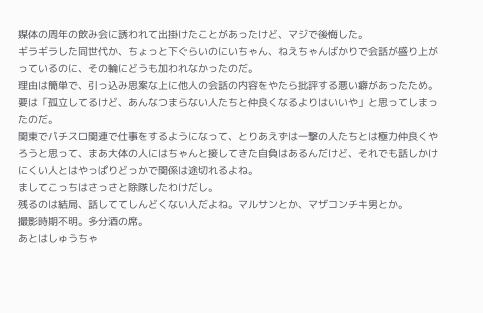媒体の周年の飲み会に誘われて出掛けたことがあったけど、マジで後悔した。
ギラギラした同世代か、ちょっと下ぐらいのにいちゃん、ねえちゃんばかりで会話が盛り上がっているのに、その輪にどうも加われなかったのだ。
理由は簡単で、引っ込み思案な上に他人の会話の内容をやたら批評する悪い癖があったため。
要は「孤立してるけど、あんなつまらない人たちと仲良くなるよりはいいや」と思ってしまったのだ。
関東でパチスロ関連で仕事をするようになって、とりあえずは一撃の人たちとは極力仲良くやろうと思って、まあ大体の人にはちゃんと接してきた自負はあるんだけど、それでも話しかけにくい人とはやっぱりどっかで関係は途切れるよね。
ましてこっちはさっさと除隊したわけだし。
残るのは結局、話しててしんどくない人だよね。マルサンとか、マザコンチキ男とか。
撮影時期不明。多分酒の席。
あとはしゅうちゃ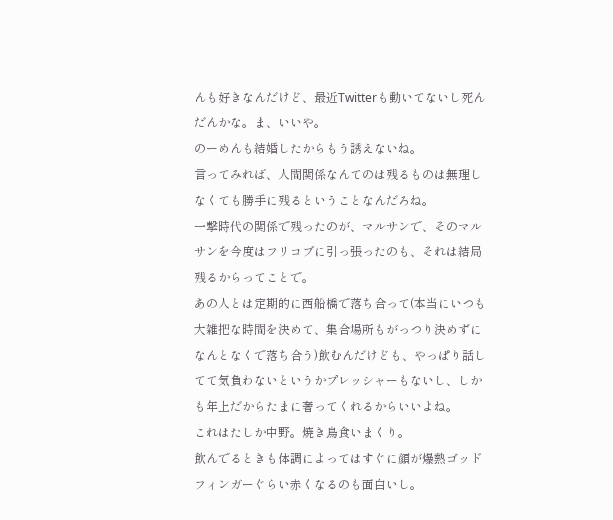んも好きなんだけど、最近Twitterも動いてないし死んだんかな。ま、いいや。
のーめんも結婚したからもう誘えないね。
言ってみれば、人間関係なんてのは残るものは無理しなくても勝手に残るということなんだろね。
一撃時代の関係で残ったのが、マルサンで、そのマルサンを今度はフリコブに引っ張ったのも、それは結局残るからってことで。
あの人とは定期的に西船橋で落ち合って(本当にいつも大雑把な時間を決めて、集合場所もがっつり決めずになんとなくで落ち合う)飲むんだけども、やっぱり話してて気負わないというかプレッシャーもないし、しかも年上だからたまに奢ってくれるからいいよね。
これはたしか中野。焼き鳥食いまくり。
飲んでるときも体調によってはすぐに顔が爆熱ゴッドフィンガーぐらい赤くなるのも面白いし。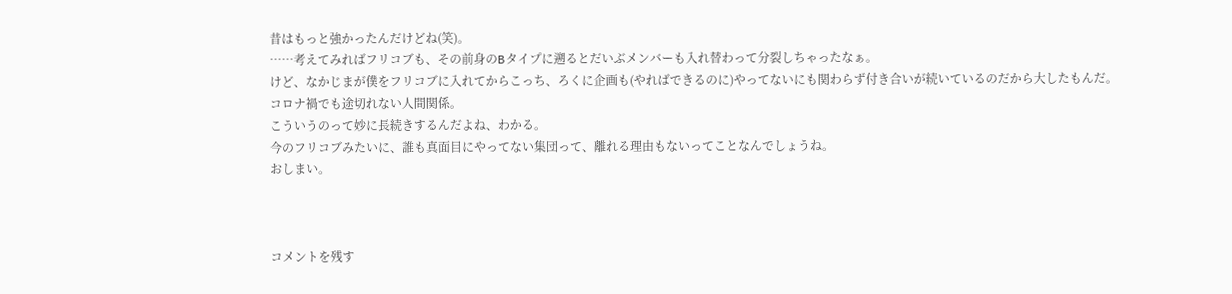昔はもっと強かったんだけどね(笑)。
……考えてみればフリコブも、その前身のBタイプに遡るとだいぶメンバーも入れ替わって分裂しちゃったなぁ。
けど、なかじまが僕をフリコブに入れてからこっち、ろくに企画も(やればできるのに)やってないにも関わらず付き合いが続いているのだから大したもんだ。
コロナ禍でも途切れない人間関係。
こういうのって妙に長続きするんだよね、わかる。
今のフリコブみたいに、誰も真面目にやってない集団って、離れる理由もないってことなんでしょうね。
おしまい。



コメントを残す